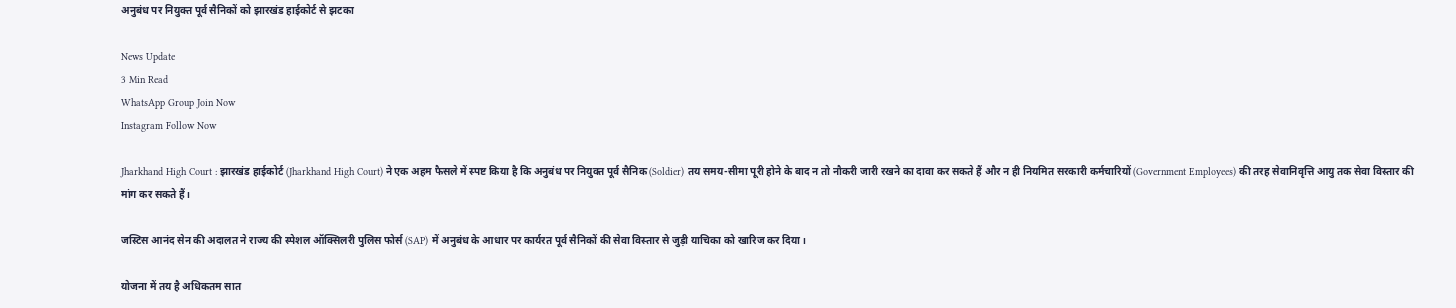अनुबंध पर नियुक्त पूर्व सैनिकों को झारखंड हाईकोर्ट से झटका

News Update
3 Min Read
WhatsApp Group Join Now
Instagram Follow Now

Jharkhand High Court : झारखंड हाईकोर्ट (Jharkhand High Court) ने एक अहम फैसले में स्पष्ट किया है कि अनुबंध पर नियुक्त पूर्व सैनिक (Soldier) तय समय-सीमा पूरी होने के बाद न तो नौकरी जारी रखने का दावा कर सकते हैं और न ही नियमित सरकारी कर्मचारियों (Government Employees) की तरह सेवानिवृत्ति आयु तक सेवा विस्तार की मांग कर सकते हैं।

जस्टिस आनंद सेन की अदालत ने राज्य की स्पेशल ऑक्सिलरी पुलिस फोर्स (SAP) में अनुबंध के आधार पर कार्यरत पूर्व सैनिकों की सेवा विस्तार से जुड़ी याचिका को खारिज कर दिया।

योजना में तय है अधिकतम सात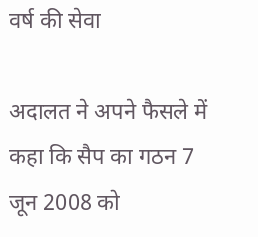वर्ष की सेवा

अदालत ने अपने फैसले में कहा कि सैप का गठन 7 जून 2008 को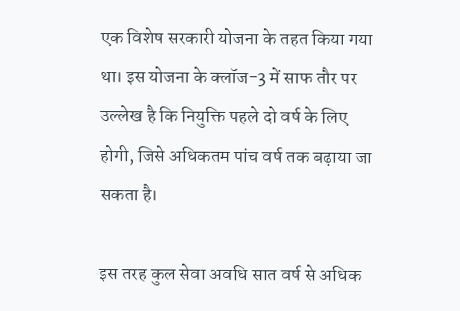एक विशेष सरकारी योजना के तहत किया गया था। इस योजना के क्लॉज-3 में साफ तौर पर उल्लेख है कि नियुक्ति पहले दो वर्ष के लिए होगी, जिसे अधिकतम पांच वर्ष तक बढ़ाया जा सकता है।

इस तरह कुल सेवा अवधि सात वर्ष से अधिक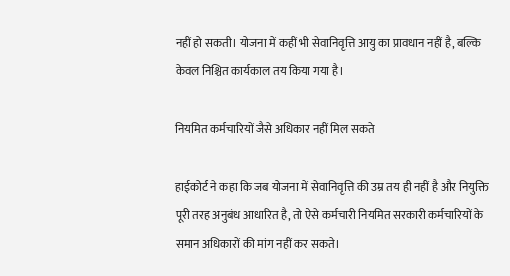नहीं हो सकती। योजना में कहीं भी सेवानिवृत्ति आयु का प्रावधान नहीं है, बल्कि केवल निश्चित कार्यकाल तय किया गया है।

नियमित कर्मचारियों जैसे अधिकार नहीं मिल सकते

हाईकोर्ट ने कहा कि जब योजना में सेवानिवृत्ति की उम्र तय ही नहीं है और नियुक्ति पूरी तरह अनुबंध आधारित है, तो ऐसे कर्मचारी नियमित सरकारी कर्मचारियों के समान अधिकारों की मांग नहीं कर सकते।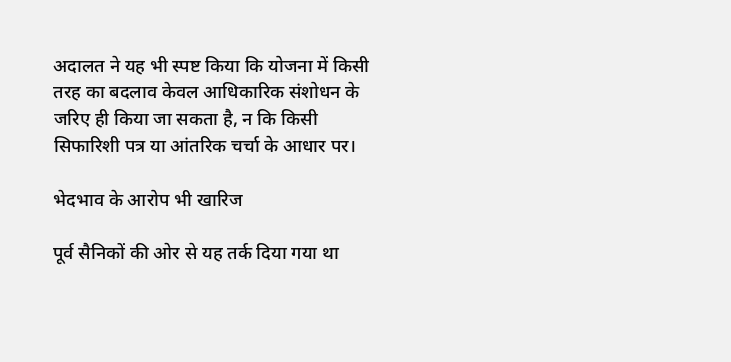अदालत ने यह भी स्पष्ट किया कि योजना में किसी तरह का बदलाव केवल आधिकारिक संशोधन के जरिए ही किया जा सकता है, न कि किसी सिफारिशी पत्र या आंतरिक चर्चा के आधार पर।

भेदभाव के आरोप भी खारिज

पूर्व सैनिकों की ओर से यह तर्क दिया गया था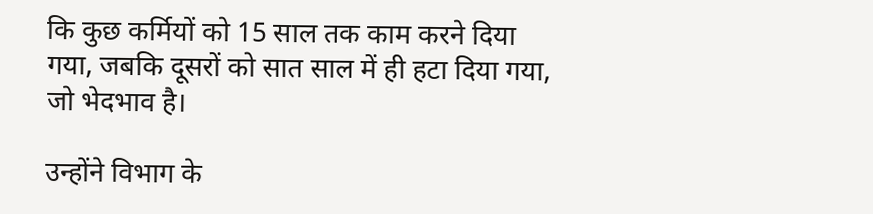कि कुछ कर्मियों को 15 साल तक काम करने दिया गया, जबकि दूसरों को सात साल में ही हटा दिया गया, जो भेदभाव है।

उन्होंने विभाग के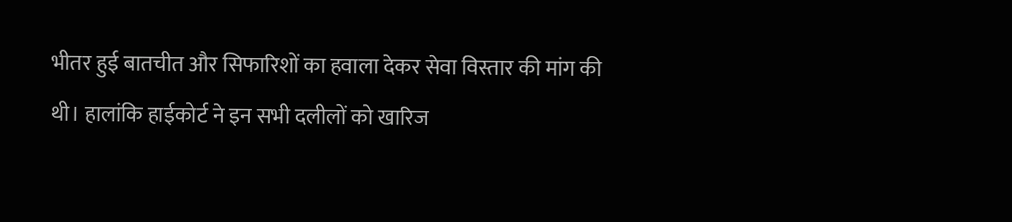भीतर हुई बातचीत और सिफारिशों का हवाला देकर सेवा विस्तार की मांग की थी। हालांकि हाईकोर्ट ने इन सभी दलीलों को खारिज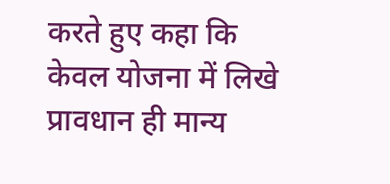करते हुए कहा कि केवल योजना में लिखे प्रावधान ही मान्य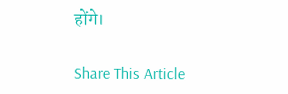होंगे।

Share This Article